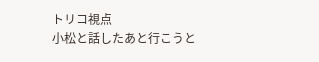トリコ視点
小松と話したあと行こうと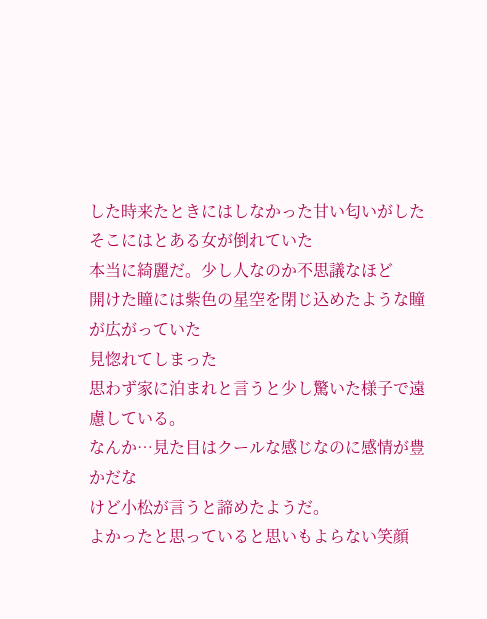した時来たときにはしなかった甘い匂いがした
そこにはとある女が倒れていた
本当に綺麗だ。少し人なのか不思議なほど
開けた瞳には紫色の星空を閉じ込めたような瞳が広がっていた
見惚れてしまった
思わず家に泊まれと言うと少し驚いた様子で遠慮している。
なんか…見た目はクールな感じなのに感情が豊かだな
けど小松が言うと諦めたようだ。
よかったと思っていると思いもよらない笑顔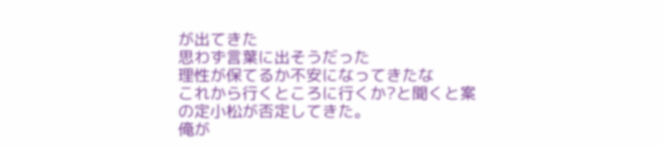が出てきた
思わず言葉に出そうだった
理性が保てるか不安になってきたな
これから行くところに行くか?と聞くと案の定小松が否定してきた。
俺が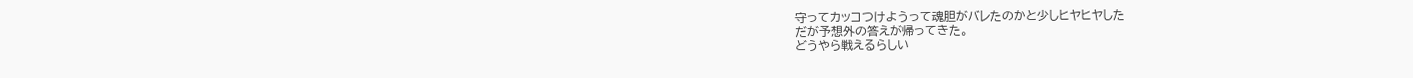守ってカッコつけようって魂胆がバレたのかと少しヒヤヒヤした
だが予想外の答えが帰ってきた。
どうやら戦えるらしい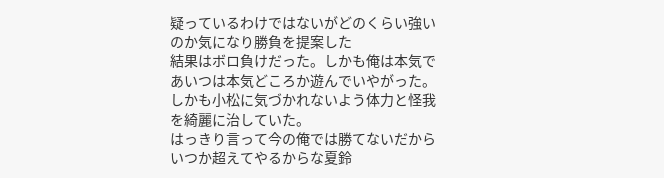疑っているわけではないがどのくらい強いのか気になり勝負を提案した
結果はボロ負けだった。しかも俺は本気であいつは本気どころか遊んでいやがった。
しかも小松に気づかれないよう体力と怪我を綺麗に治していた。
はっきり言って今の俺では勝てないだからいつか超えてやるからな夏鈴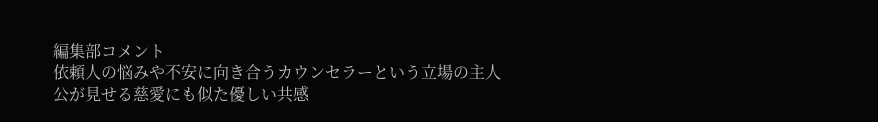編集部コメント
依頼人の悩みや不安に向き合うカウンセラーという立場の主人公が見せる慈愛にも似た優しい共感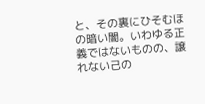と、その裏にひそむほの暗い闇。いわゆる正義ではないものの、譲れない己の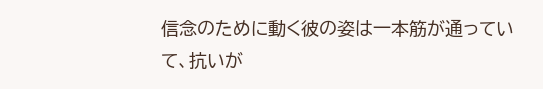信念のために動く彼の姿は一本筋が通っていて、抗いが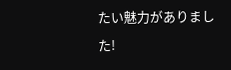たい魅力がありました!